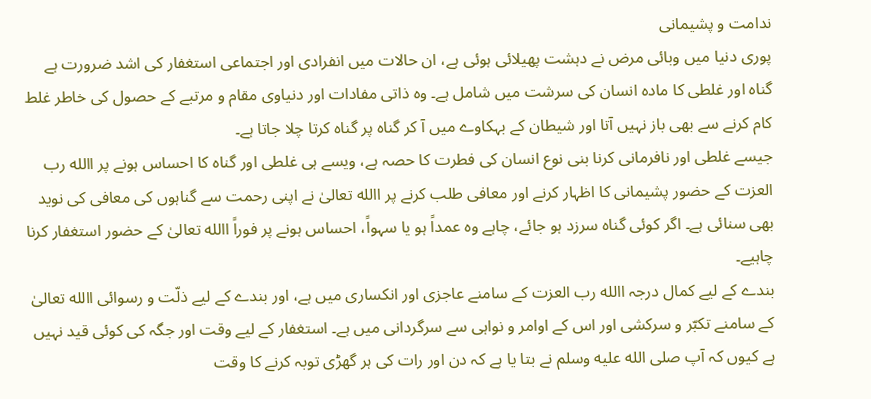ندامت و پشیمانی
پوری دنیا میں وبائی مرض نے دہشت پھیلائی ہوئی ہے، ان حالات میں انفرادی اور اجتماعی استغفار کی اشد ضرورت ہے
گناہ اور غلطی کا مادہ انسان کی سرشت میں شامل ہے۔ وہ ذاتی مفادات اور دنیاوی مقام و مرتبے کے حصول کی خاطر غلط کام کرنے سے بھی باز نہیں آتا اور شیطان کے بہکاوے میں آ کر گناہ پر گناہ کرتا چلا جاتا ہے۔
جیسے غلطی اور نافرمانی کرنا بنی نوع انسان کی فطرت کا حصہ ہے، ویسے ہی غلطی اور گناہ کا احساس ہونے پر االله رب العزت کے حضور پشیمانی کا اظہار کرنے اور معافی طلب کرنے پر االله تعالیٰ نے اپنی رحمت سے گناہوں کی معافی کی نوید بھی سنائی ہے۔ اگر کوئی گناہ سرزد ہو جائے، چاہے وہ عمداً ہو یا سہواً، احساس ہونے پر فوراً االله تعالیٰ کے حضور استغفار کرنا چاہیے۔
بندے کے لیے کمال درجہ االله رب العزت کے سامنے عاجزی اور انکساری میں ہے، اور بندے کے لیے ذلّت و رسوائی االله تعالیٰ کے سامنے تکبّر و سرکشی اور اس کے اوامر و نواہی سے سرگردانی میں ہے۔ استغفار کے لیے وقت اور جگہ کی کوئی قید نہیں ہے کیوں کہ آپ صلى الله عليه وسلم نے بتا یا ہے کہ دن اور رات کی ہر گھڑی توبہ کرنے کا وقت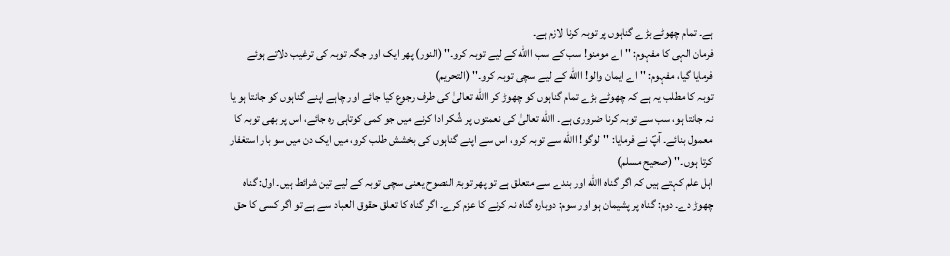ہے۔ تمام چھوٹے بڑے گناہوں پر توبہ کرنا لازم ہے۔
فرمان الہی کا مفہوم: ''اے مومنو! سب کے سب االله کے لیے توبہ کرو۔'' (النور) پھر ایک اور جگہ توبہ کی ترغیب دلاتے ہوئے فرمایا گیا، مفہوم: ''اے ایمان والو! االله کے لیے سچی توبہ کرو۔'' (التحریم)
توبہ کا مطلب یہ ہے کہ چھوٹے بڑے تمام گناہوں کو چھوڑ کر االله تعالیٰ کی طرف رجوع کیا جائے اور چاہے اپنے گناہوں کو جانتا ہو یا نہ جانتا ہو، سب سے توبہ کرنا ضروری ہے۔ االله تعالیٰ کی نعمتوں پر شُکر ادا کرنے میں جو کمی کوتاہی رہ جائے، اس پر بھی توبہ کا معمول بنائے۔ آپؐ نے فرمایا: ''لوگو! االله سے توبہ کرو، اس سے اپنے گناہوں کی بخشش طلب کرو، میں ایک دن میں سو بار استغفار کرتا ہوں۔'' (صحیح مسلم)
اہل علم کہتے ہیں کہ اگر گناہ االله اور بندے سے متعلق ہے تو پھر توبۃ النصوح یعنی سچی توبہ کے لیے تین شرائط ہیں۔ اول: گناہ چھوڑ دے۔ دوم: گناہ پر پشیمان ہو اور سوم: دوبارہ گناہ نہ کرنے کا عزم کرے۔ اگر گناہ کا تعلق حقوق العباد سے ہے تو اگر کسی کا حق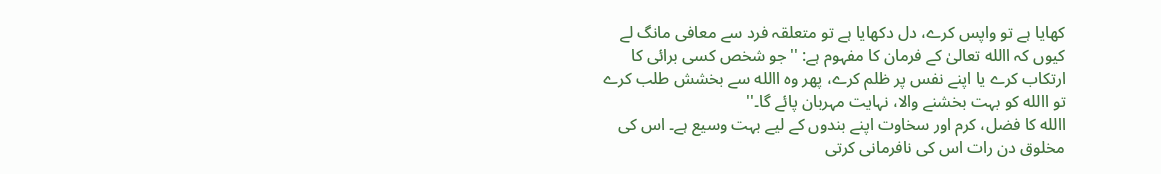کھایا ہے تو واپس کرے، دل دکھایا ہے تو متعلقہ فرد سے معافی مانگ لے کیوں کہ االله تعالیٰ کے فرمان کا مفہوم ہے: ''جو شخص کسی برائی کا ارتکاب کرے یا اپنے نفس پر ظلم کرے، پھر وہ االله سے بخشش طلب کرے تو االله کو بہت بخشنے والا، نہایت مہربان پائے گا۔''
االله کا فضل، کرم اور سخاوت اپنے بندوں کے لیے بہت وسیع ہے۔ اس کی مخلوق دن رات اس کی نافرمانی کرتی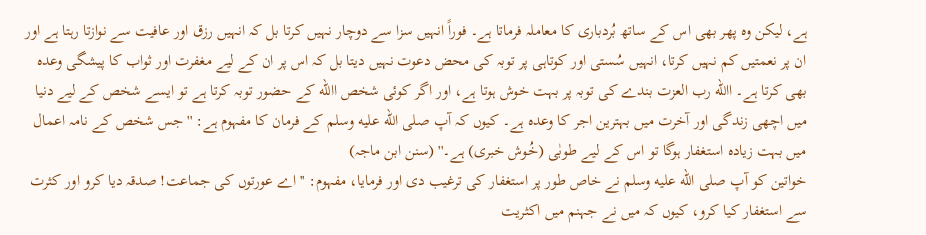ہے، لیکن وہ پھر بھی اس کے ساتھ بُردباری کا معاملہ فرماتا ہے۔ فوراً انہیں سزا سے دوچار نہیں کرتا بل کہ انہیں رزق اور عافیت سے نوازتا رہتا ہے اور ان پر نعمتیں کم نہیں کرتا، انہیں سُستی اور کوتاہی پر توبہ کی محض دعوت نہیں دیتا بل کہ اس پر ان کے لیے مغفرت اور ثواب کا پیشگی وعدہ بھی کرتا ہے۔ االله رب العزت بندے کی توبہ پر بہت خوش ہوتا ہے، اور اگر کوئی شخص االله کے حضور توبہ کرتا ہے تو ایسے شخص کے لیے دنیا میں اچھی زندگی اور آخرت میں بہترین اجر کا وعدہ ہے۔ کیوں کہ آپ صلى الله عليه وسلم کے فرمان کا مفہوم ہے: ''جس شخص کے نامہ اعمال میں بہت زیادہ استغفار ہوگا تو اس کے لیے طوبٰی (خُوش خبری) ہے۔'' (سنن ابن ماجہ)
خواتین کو آپ صلى الله عليه وسلم نے خاص طور پر استغفار کی ترغیب دی اور فرمایا، مفہوم: ''اے عورتوں کی جماعت! صدقہ دیا کرو اور کثرت سے استغفار کیا کرو، کیوں کہ میں نے جہنم میں اکثریت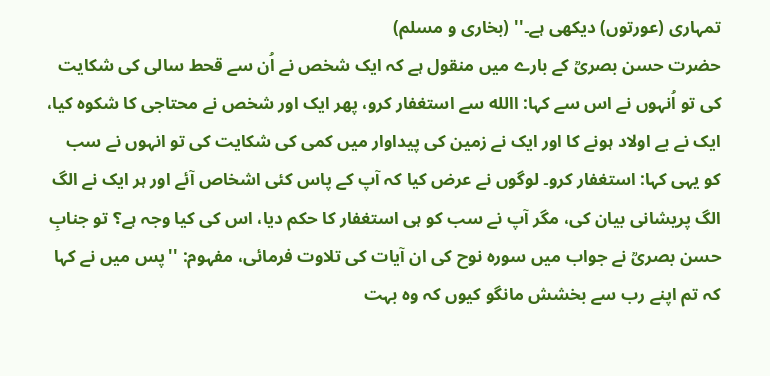تمہاری (عورتوں) دیکھی ہے۔'' (بخاری و مسلم)
حضرت حسن بصریؒ کے بارے میں منقول ہے کہ ایک شخص نے اُن سے قحط سالی کی شکایت کی تو اُنہوں نے اس سے کہا: االله سے استغفار کرو، پھر ایک اور شخص نے محتاجی کا شکوہ کیا، ایک نے بے اولاد ہونے کا اور ایک نے زمین کی پیداوار میں کمی کی شکایت کی تو انہوں نے سب کو یہی کہا: استغفار کرو۔ لوگوں نے عرض کیا کہ آپ کے پاس کئی اشخاص آئے اور ہر ایک نے الگ الگ پریشانی بیان کی، مگر آپ نے سب کو ہی استغفار کا حکم دیا، اس کی کیا وجہ ہے؟ تو جنابِ حسن بصریؒ نے جواب میں سورہ نوح کی ان آیات کی تلاوت فرمائی، مفہوم: ''پس میں نے کہا کہ تم اپنے رب سے بخشش مانگو کیوں کہ وہ بہت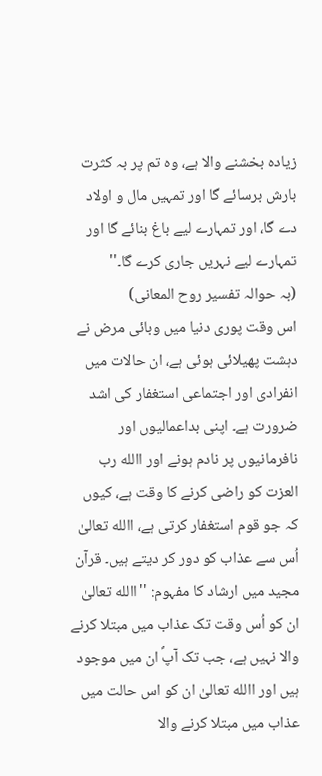زیادہ بخشنے والا ہے، وہ تم پر بہ کثرت بارش برسائے گا اور تمہیں مال و اولاد دے گا، اور تمہارے لیے باغ بنائے گا اور تمہارے لیے نہریں جاری کرے گا۔''
(بہ حوالہ تفسیر روح المعانی)
اس وقت پوری دنیا میں وبائی مرض نے دہشت پھیلائی ہوئی ہے، ان حالات میں انفرادی اور اجتماعی استغفار کی اشد ضرورت ہے۔ اپنی بداعمالیوں اور نافرمانیوں پر نادم ہونے اور االله رب العزت کو راضی کرنے کا وقت ہے، کیوں کہ جو قوم استغفار کرتی ہے، االله تعالیٰ اُس سے عذاب کو دور کر دیتے ہیں۔ قرآن مجید میں ارشاد کا مفہوم: ''االله تعالیٰ ان کو اُس وقت تک عذاب میں مبتلا کرنے والا نہیں ہے، جب تک آپؐ ان میں موجود ہیں اور االله تعالیٰ ان کو اس حالت میں عذاب میں مبتلا کرنے والا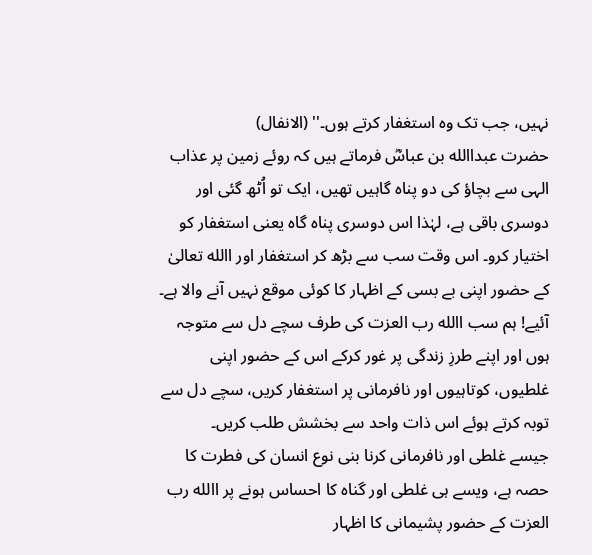نہیں، جب تک وہ استغفار کرتے ہوں۔'' (الانفال)
حضرت عبداالله بن عباسؓ فرماتے ہیں کہ روئے زمین پر عذاب الہی سے بچاؤ کی دو پناہ گاہیں تھیں، ایک تو اُٹھ گئی اور دوسری باقی ہے، لہٰذا اس دوسری پناہ گاہ یعنی استغفار کو اختیار کرو۔ اس وقت سب سے بڑھ کر استغفار اور االله تعالیٰ کے حضور اپنی بے بسی کے اظہار کا کوئی موقع نہیں آنے والا ہے۔ آئیے! ہم سب االله رب العزت کی طرف سچے دل سے متوجہ ہوں اور اپنے طرزِ زندگی پر غور کرکے اس کے حضور اپنی غلطیوں، کوتاہیوں اور نافرمانی پر استغفار کریں، سچے دل سے توبہ کرتے ہوئے اس ذات واحد سے بخشش طلب کریں۔
جیسے غلطی اور نافرمانی کرنا بنی نوع انسان کی فطرت کا حصہ ہے، ویسے ہی غلطی اور گناہ کا احساس ہونے پر االله رب العزت کے حضور پشیمانی کا اظہار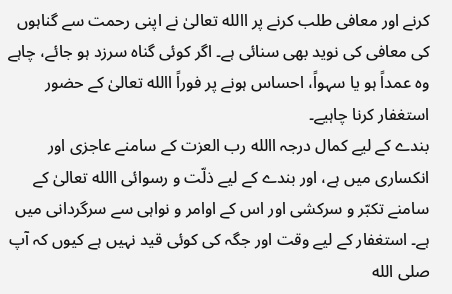کرنے اور معافی طلب کرنے پر االله تعالیٰ نے اپنی رحمت سے گناہوں کی معافی کی نوید بھی سنائی ہے۔ اگر کوئی گناہ سرزد ہو جائے، چاہے وہ عمداً ہو یا سہواً، احساس ہونے پر فوراً االله تعالیٰ کے حضور استغفار کرنا چاہیے۔
بندے کے لیے کمال درجہ االله رب العزت کے سامنے عاجزی اور انکساری میں ہے، اور بندے کے لیے ذلّت و رسوائی االله تعالیٰ کے سامنے تکبّر و سرکشی اور اس کے اوامر و نواہی سے سرگردانی میں ہے۔ استغفار کے لیے وقت اور جگہ کی کوئی قید نہیں ہے کیوں کہ آپ صلى الله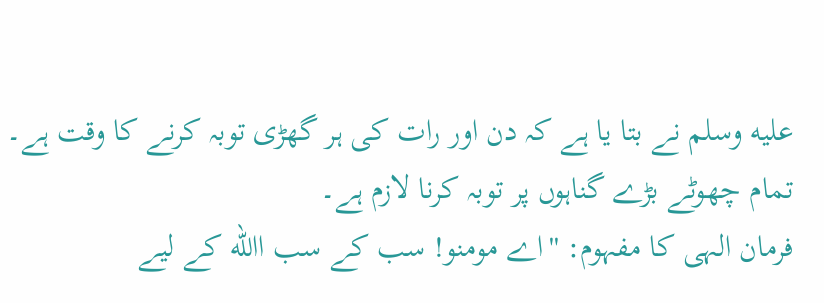عليه وسلم نے بتا یا ہے کہ دن اور رات کی ہر گھڑی توبہ کرنے کا وقت ہے۔ تمام چھوٹے بڑے گناہوں پر توبہ کرنا لازم ہے۔
فرمان الہی کا مفہوم: ''اے مومنو! سب کے سب االله کے لیے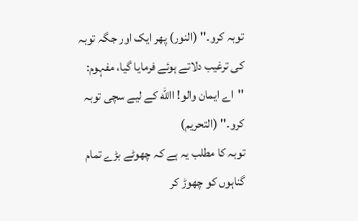توبہ کرو۔'' (النور) پھر ایک اور جگہ توبہ کی ترغیب دلاتے ہوئے فرمایا گیا، مفہوم: ''اے ایمان والو! االله کے لیے سچی توبہ کرو۔'' (التحریم)
توبہ کا مطلب یہ ہے کہ چھوٹے بڑے تمام گناہوں کو چھوڑ کر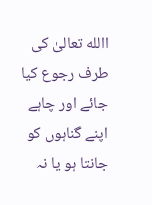االله تعالیٰ کی طرف رجوع کیا جائے اور چاہے اپنے گناہوں کو جانتا ہو یا نہ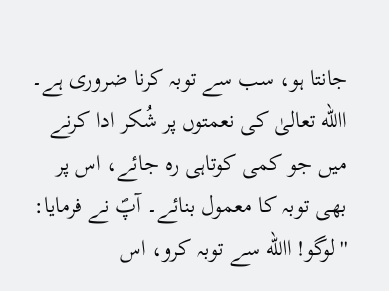جانتا ہو، سب سے توبہ کرنا ضروری ہے۔ االله تعالیٰ کی نعمتوں پر شُکر ادا کرنے میں جو کمی کوتاہی رہ جائے، اس پر بھی توبہ کا معمول بنائے۔ آپؐ نے فرمایا: ''لوگو! االله سے توبہ کرو، اس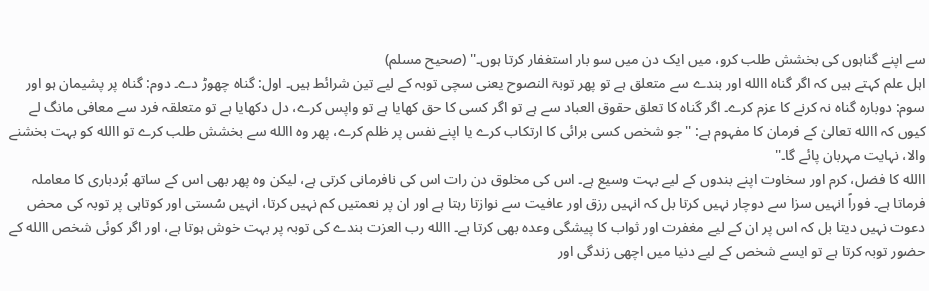سے اپنے گناہوں کی بخشش طلب کرو، میں ایک دن میں سو بار استغفار کرتا ہوں۔'' (صحیح مسلم)
اہل علم کہتے ہیں کہ اگر گناہ االله اور بندے سے متعلق ہے تو پھر توبۃ النصوح یعنی سچی توبہ کے لیے تین شرائط ہیں۔ اول: گناہ چھوڑ دے۔ دوم: گناہ پر پشیمان ہو اور سوم: دوبارہ گناہ نہ کرنے کا عزم کرے۔ اگر گناہ کا تعلق حقوق العباد سے ہے تو اگر کسی کا حق کھایا ہے تو واپس کرے، دل دکھایا ہے تو متعلقہ فرد سے معافی مانگ لے کیوں کہ االله تعالیٰ کے فرمان کا مفہوم ہے: ''جو شخص کسی برائی کا ارتکاب کرے یا اپنے نفس پر ظلم کرے، پھر وہ االله سے بخشش طلب کرے تو االله کو بہت بخشنے والا، نہایت مہربان پائے گا۔''
االله کا فضل، کرم اور سخاوت اپنے بندوں کے لیے بہت وسیع ہے۔ اس کی مخلوق دن رات اس کی نافرمانی کرتی ہے، لیکن وہ پھر بھی اس کے ساتھ بُردباری کا معاملہ فرماتا ہے۔ فوراً انہیں سزا سے دوچار نہیں کرتا بل کہ انہیں رزق اور عافیت سے نوازتا رہتا ہے اور ان پر نعمتیں کم نہیں کرتا، انہیں سُستی اور کوتاہی پر توبہ کی محض دعوت نہیں دیتا بل کہ اس پر ان کے لیے مغفرت اور ثواب کا پیشگی وعدہ بھی کرتا ہے۔ االله رب العزت بندے کی توبہ پر بہت خوش ہوتا ہے، اور اگر کوئی شخص االله کے حضور توبہ کرتا ہے تو ایسے شخص کے لیے دنیا میں اچھی زندگی اور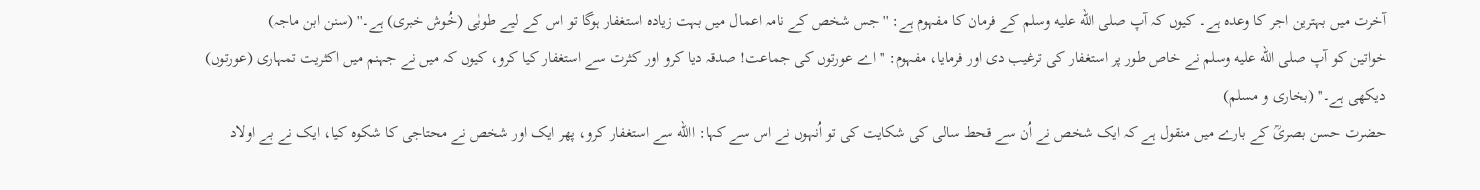آخرت میں بہترین اجر کا وعدہ ہے۔ کیوں کہ آپ صلى الله عليه وسلم کے فرمان کا مفہوم ہے: ''جس شخص کے نامہ اعمال میں بہت زیادہ استغفار ہوگا تو اس کے لیے طوبٰی (خُوش خبری) ہے۔'' (سنن ابن ماجہ)
خواتین کو آپ صلى الله عليه وسلم نے خاص طور پر استغفار کی ترغیب دی اور فرمایا، مفہوم: ''اے عورتوں کی جماعت! صدقہ دیا کرو اور کثرت سے استغفار کیا کرو، کیوں کہ میں نے جہنم میں اکثریت تمہاری (عورتوں) دیکھی ہے۔'' (بخاری و مسلم)
حضرت حسن بصریؒ کے بارے میں منقول ہے کہ ایک شخص نے اُن سے قحط سالی کی شکایت کی تو اُنہوں نے اس سے کہا: االله سے استغفار کرو، پھر ایک اور شخص نے محتاجی کا شکوہ کیا، ایک نے بے اولاد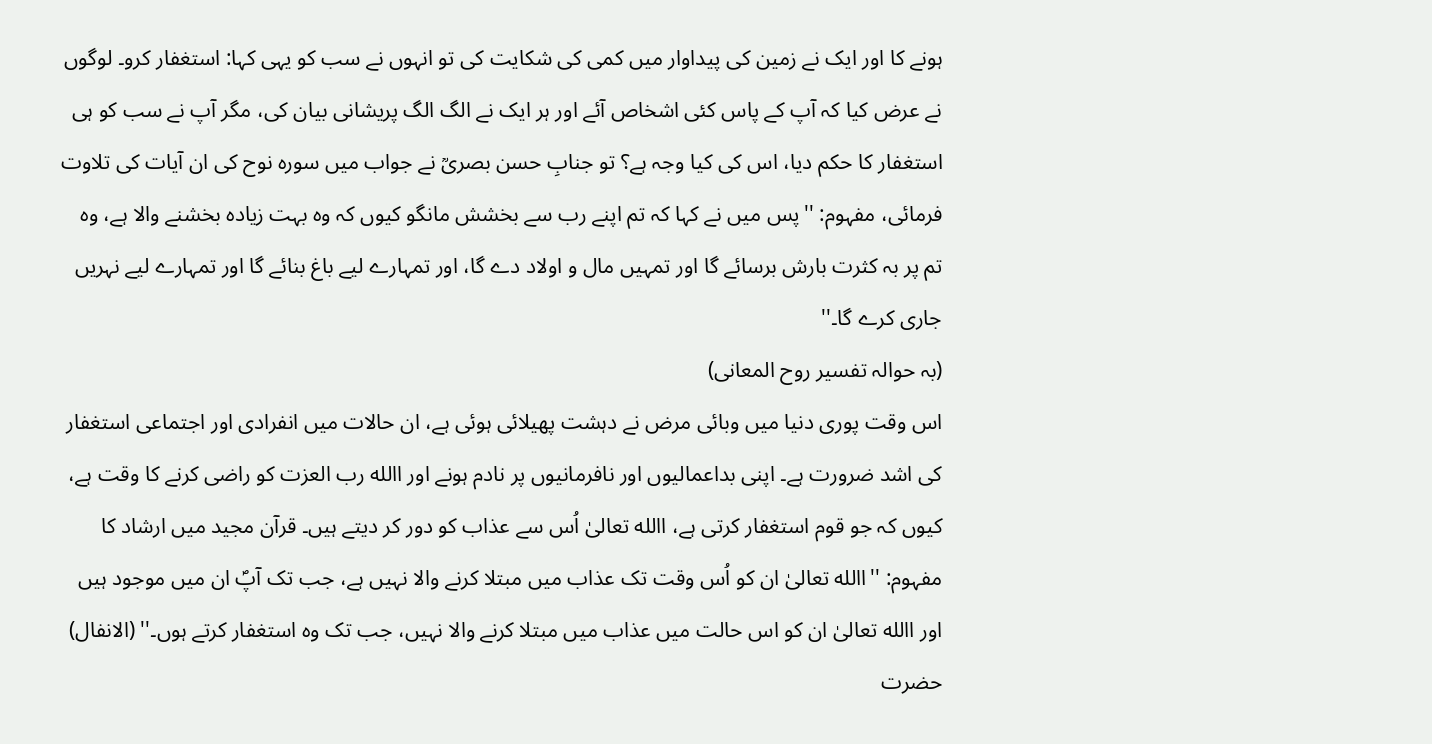ہونے کا اور ایک نے زمین کی پیداوار میں کمی کی شکایت کی تو انہوں نے سب کو یہی کہا: استغفار کرو۔ لوگوں نے عرض کیا کہ آپ کے پاس کئی اشخاص آئے اور ہر ایک نے الگ الگ پریشانی بیان کی، مگر آپ نے سب کو ہی استغفار کا حکم دیا، اس کی کیا وجہ ہے؟ تو جنابِ حسن بصریؒ نے جواب میں سورہ نوح کی ان آیات کی تلاوت فرمائی، مفہوم: ''پس میں نے کہا کہ تم اپنے رب سے بخشش مانگو کیوں کہ وہ بہت زیادہ بخشنے والا ہے، وہ تم پر بہ کثرت بارش برسائے گا اور تمہیں مال و اولاد دے گا، اور تمہارے لیے باغ بنائے گا اور تمہارے لیے نہریں جاری کرے گا۔''
(بہ حوالہ تفسیر روح المعانی)
اس وقت پوری دنیا میں وبائی مرض نے دہشت پھیلائی ہوئی ہے، ان حالات میں انفرادی اور اجتماعی استغفار کی اشد ضرورت ہے۔ اپنی بداعمالیوں اور نافرمانیوں پر نادم ہونے اور االله رب العزت کو راضی کرنے کا وقت ہے، کیوں کہ جو قوم استغفار کرتی ہے، االله تعالیٰ اُس سے عذاب کو دور کر دیتے ہیں۔ قرآن مجید میں ارشاد کا مفہوم: ''االله تعالیٰ ان کو اُس وقت تک عذاب میں مبتلا کرنے والا نہیں ہے، جب تک آپؐ ان میں موجود ہیں اور االله تعالیٰ ان کو اس حالت میں عذاب میں مبتلا کرنے والا نہیں، جب تک وہ استغفار کرتے ہوں۔'' (الانفال)
حضرت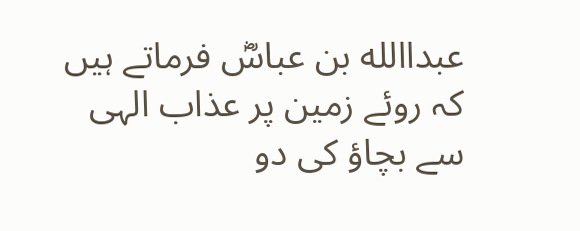عبداالله بن عباسؓ فرماتے ہیں کہ روئے زمین پر عذاب الہی سے بچاؤ کی دو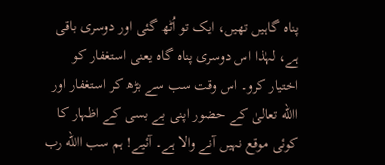پناہ گاہیں تھیں، ایک تو اُٹھ گئی اور دوسری باقی ہے، لہٰذا اس دوسری پناہ گاہ یعنی استغفار کو اختیار کرو۔ اس وقت سب سے بڑھ کر استغفار اور االله تعالیٰ کے حضور اپنی بے بسی کے اظہار کا کوئی موقع نہیں آنے والا ہے۔ آئیے! ہم سب االله رب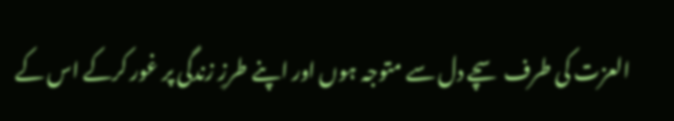العزت کی طرف سچے دل سے متوجہ ہوں اور اپنے طرزِ زندگی پر غور کرکے اس کے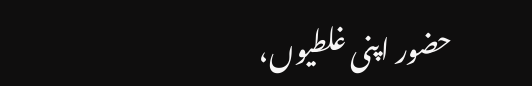حضور اپنی غلطیوں،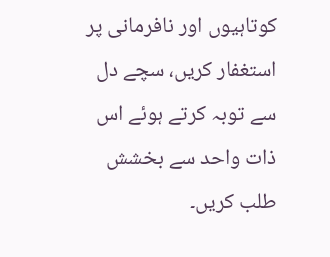کوتاہیوں اور نافرمانی پر استغفار کریں، سچے دل سے توبہ کرتے ہوئے اس ذات واحد سے بخشش طلب کریں۔